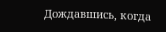Дождавшись, когда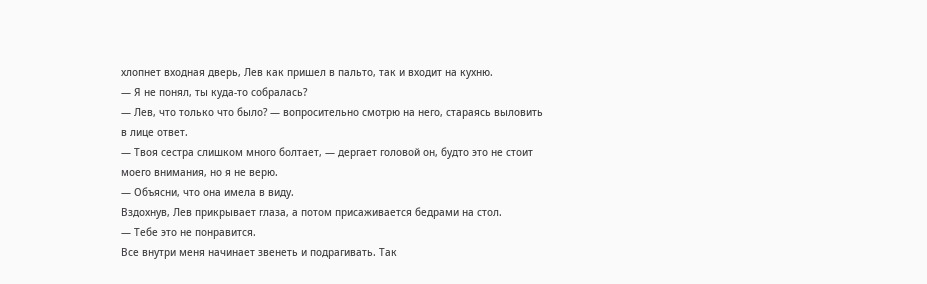хлопнет входная дверь, Лев как пришел в пальто, так и входит на кухню.
— Я не понял, ты куда-то собралась?
— Лев, что только что было? — вопросительно смотрю на него, стараясь выловить в лице ответ.
— Твоя сестра слишком много болтает, — дергает головой он, будто это не стоит моего внимания, но я не верю.
— Объясни, что она имела в виду.
Вздохнув, Лев прикрывает глаза, а потом присаживается бедрами на стол.
— Тебе это не понравится.
Все внутри меня начинает звенеть и подрагивать. Так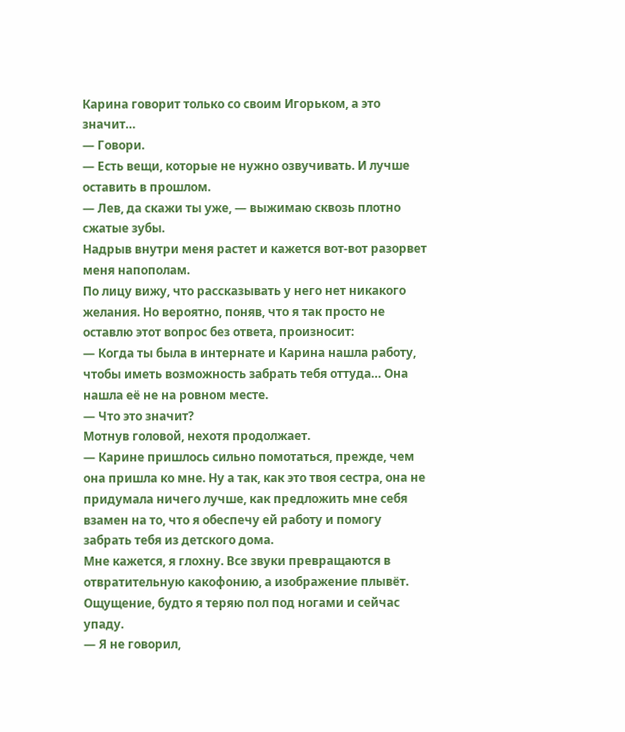Карина говорит только со своим Игорьком, а это значит…
— Говори.
— Есть вещи, которые не нужно озвучивать. И лучше оставить в прошлом.
— Лев, да скажи ты уже, — выжимаю сквозь плотно сжатые зубы.
Надрыв внутри меня растет и кажется вот-вот разорвет меня напополам.
По лицу вижу, что рассказывать у него нет никакого желания. Но вероятно, поняв, что я так просто не оставлю этот вопрос без ответа, произносит:
— Когда ты была в интернате и Карина нашла работу, чтобы иметь возможность забрать тебя оттуда… Она нашла её не на ровном месте.
— Что это значит?
Мотнув головой, нехотя продолжает.
— Карине пришлось сильно помотаться, прежде, чем она пришла ко мне. Ну а так, как это твоя сестра, она не придумала ничего лучше, как предложить мне себя взамен на то, что я обеспечу ей работу и помогу забрать тебя из детского дома.
Мне кажется, я глохну. Все звуки превращаются в отвратительную какофонию, а изображение плывёт.
Ощущение, будто я теряю пол под ногами и сейчас упаду.
— Я не говорил,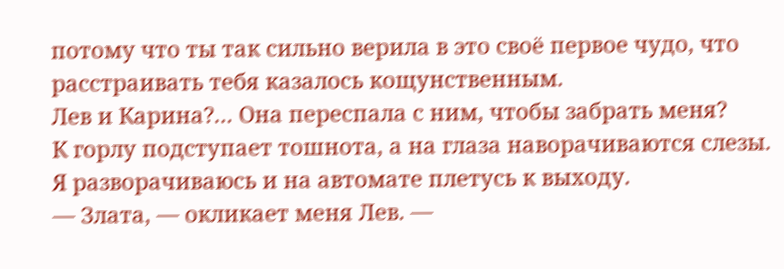потому что ты так сильно верила в это своё первое чудо, что расстраивать тебя казалось кощунственным.
Лев и Карина?… Она переспала с ним, чтобы забрать меня?
К горлу подступает тошнота, а на глаза наворачиваются слезы.
Я разворачиваюсь и на автомате плетусь к выходу.
— Злата, — окликает меня Лев. —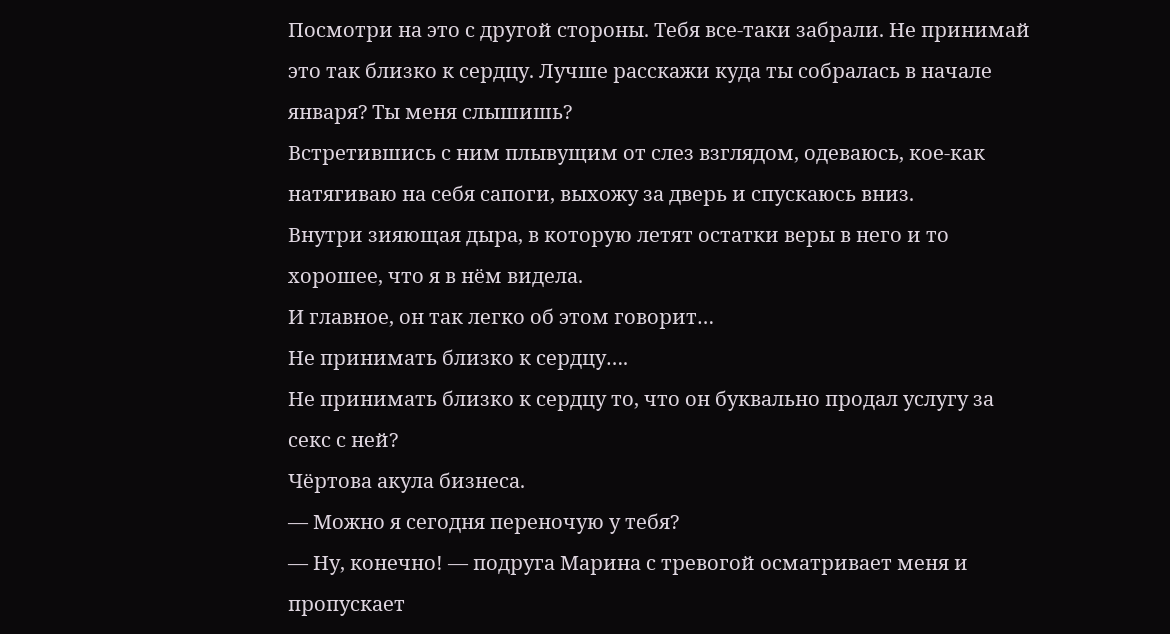Посмотри на это с другой стороны. Тебя все-таки забрали. Не принимай это так близко к сердцу. Лучше расскажи куда ты собралась в начале января? Ты меня слышишь?
Встретившись с ним плывущим от слез взглядом, одеваюсь, кое-как натягиваю на себя сапоги, выхожу за дверь и спускаюсь вниз.
Внутри зияющая дыра, в которую летят остатки веры в него и то хорошее, что я в нём видела.
И главное, он так легко об этом говорит…
Не принимать близко к сердцу….
Не принимать близко к сердцу то, что он буквально продал услугу за секс с ней?
Чёртова акула бизнеса.
— Можно я сегодня переночую у тебя?
— Ну, конечно! — подруга Марина с тревогой осматривает меня и пропускает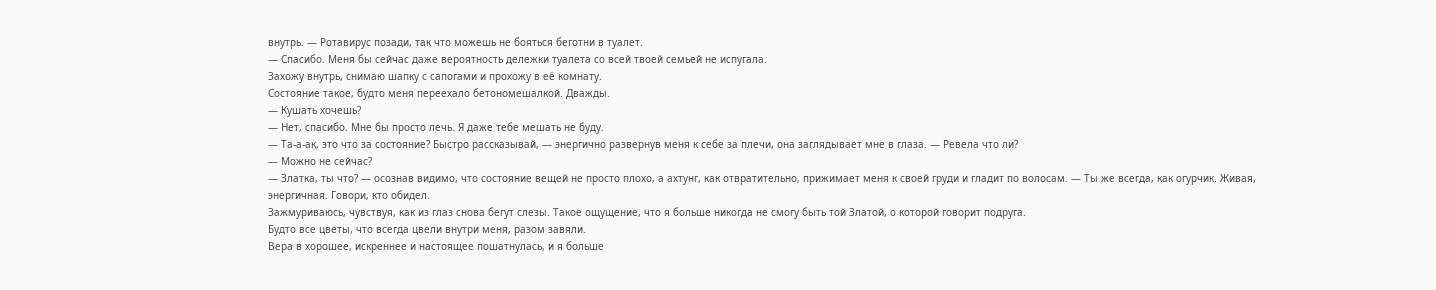внутрь. — Ротавирус позади, так что можешь не бояться беготни в туалет.
— Спасибо. Меня бы сейчас даже вероятность дележки туалета со всей твоей семьей не испугала.
Захожу внутрь, снимаю шапку с сапогами и прохожу в её комнату.
Состояние такое, будто меня переехало бетономешалкой. Дважды.
— Кушать хочешь?
— Нет, спасибо. Мне бы просто лечь. Я даже тебе мешать не буду.
— Та-а-ак, это что за состояние? Быстро рассказывай, — энергично развернув меня к себе за плечи, она заглядывает мне в глаза. — Ревела что ли?
— Можно не сейчас?
— Златка, ты что? — осознав видимо, что состояние вещей не просто плохо, а ахтунг, как отвратительно, прижимает меня к своей груди и гладит по волосам. — Ты же всегда, как огурчик. Живая, энергичная. Говори, кто обидел.
Зажмуриваюсь, чувствуя, как из глаз снова бегут слезы. Такое ощущение, что я больше никогда не смогу быть той Златой, о которой говорит подруга.
Будто все цветы, что всегда цвели внутри меня, разом завяли.
Вера в хорошее, искреннее и настоящее пошатнулась, и я больше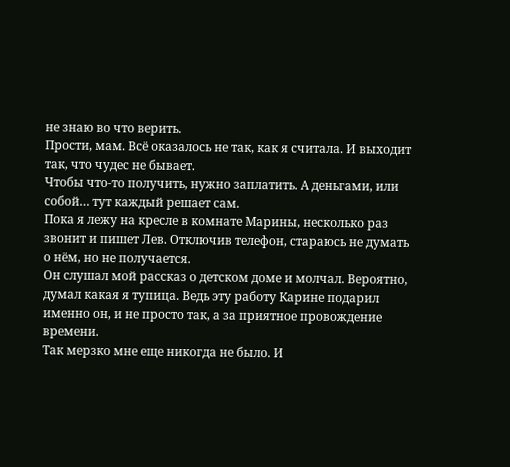не знаю во что верить.
Прости, мам. Всё оказалось не так, как я считала. И выходит так, что чудес не бывает.
Чтобы что-то получить, нужно заплатить. А деньгами, или собой… тут каждый решает сам.
Пока я лежу на кресле в комнате Марины, несколько раз звонит и пишет Лев. Отключив телефон, стараюсь не думать о нём, но не получается.
Он слушал мой рассказ о детском доме и молчал. Вероятно, думал какая я тупица. Ведь эту работу Карине подарил именно он, и не просто так, а за приятное провождение времени.
Так мерзко мне еще никогда не было. И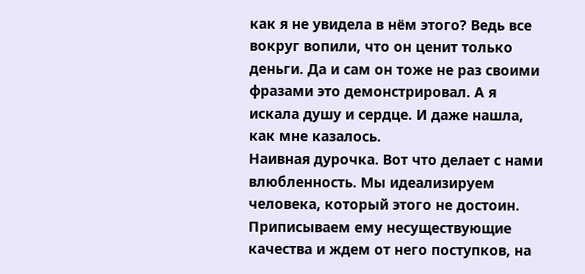как я не увидела в нём этого? Ведь все вокруг вопили, что он ценит только деньги. Да и сам он тоже не раз своими фразами это демонстрировал. А я искала душу и сердце. И даже нашла, как мне казалось.
Наивная дурочка. Вот что делает с нами влюбленность. Мы идеализируем человека, который этого не достоин. Приписываем ему несуществующие качества и ждем от него поступков, на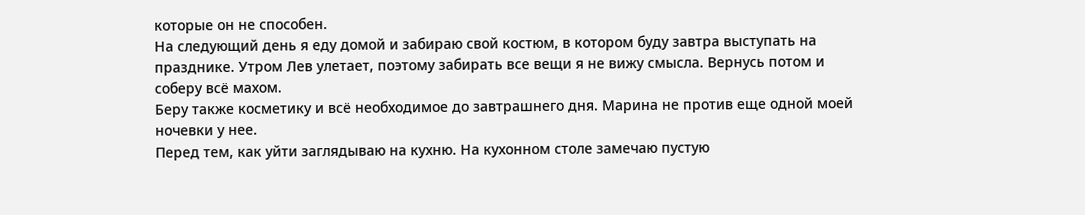которые он не способен.
На следующий день я еду домой и забираю свой костюм, в котором буду завтра выступать на празднике. Утром Лев улетает, поэтому забирать все вещи я не вижу смысла. Вернусь потом и соберу всё махом.
Беру также косметику и всё необходимое до завтрашнего дня. Марина не против еще одной моей ночевки у нее.
Перед тем, как уйти заглядываю на кухню. На кухонном столе замечаю пустую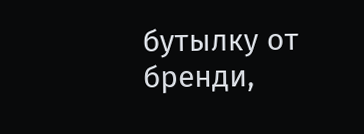бутылку от бренди,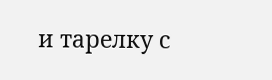и тарелку с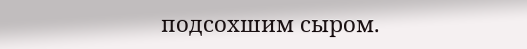подсохшим сыром.